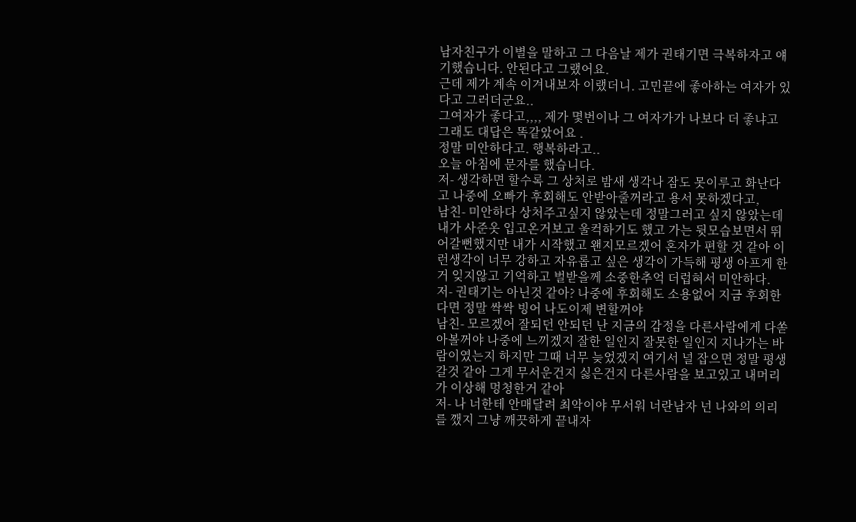남자친구가 이별을 말하고 그 다음날 제가 권태기면 극복하자고 얘기했습니다. 안된다고 그랬어요.
근데 제가 계속 이겨내보자 이랬더니. 고민끝에 좋아하는 여자가 있다고 그러더군요..
그여자가 좋다고,,,, 제가 몇번이나 그 여자가가 나보다 더 좋냐고 그래도 대답은 똑같았어요 .
정말 미안하다고. 행복하라고..
오늘 아침에 문자를 했습니다.
저- 생각하면 할수록 그 상처로 밤새 생각나 잠도 못이루고 화난다고 나중에 오빠가 후회해도 안받아줄꺼라고 용서 못하겠다고,
남친- 미안하다 상처주고싶지 않았는데 정말그러고 싶지 않았는데 내가 사준옷 입고온거보고 울컥하기도 했고 가는 뒷모습보면서 뛰어갈뻔했지만 내가 시작했고 왠지모르겠어 혼자가 편할 것 같아 이런생각이 너무 강하고 자유롭고 싶은 생각이 가득해 평생 아프게 한거 잊지않고 기억하고 벌받을께 소중한추억 더럽혀서 미안하다.
저- 권태기는 아닌것 같아? 나중에 후회해도 소용없어 지금 후회한다면 정말 싹싹 빙어 나도이제 변할꺼야
남친- 모르겠어 잘되던 안되던 난 지금의 감정을 다른사람에게 다쏟아볼꺼야 나중에 느끼겠지 잘한 일인지 잘못한 일인지 지나가는 바람이였는지 하지만 그때 너무 늦었겠지 여기서 널 잡으면 정말 평생 갈것 같아 그게 무서운건지 싫은건지 다른사람을 보고있고 내머리가 이상해 멍청한거 같아
저- 나 너한테 안매달려 최악이야 무서워 너란남자 넌 나와의 의리를 깼지 그냥 깨끗하게 끝내자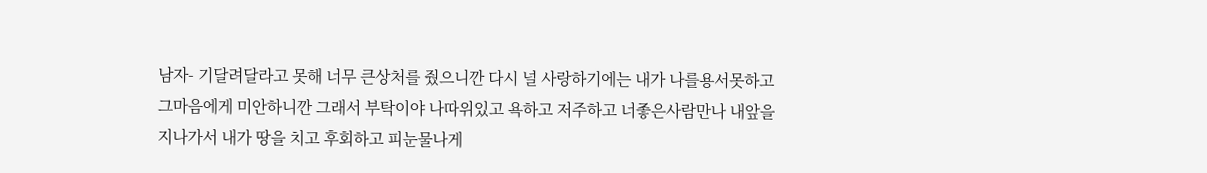남자- 기달려달라고 못해 너무 큰상처를 줬으니깐 다시 널 사랑하기에는 내가 나를용서못하고 그마음에게 미안하니깐 그래서 부탁이야 나따위있고 욕하고 저주하고 너좋은사람만나 내앞을지나가서 내가 땅을 치고 후회하고 피눈물나게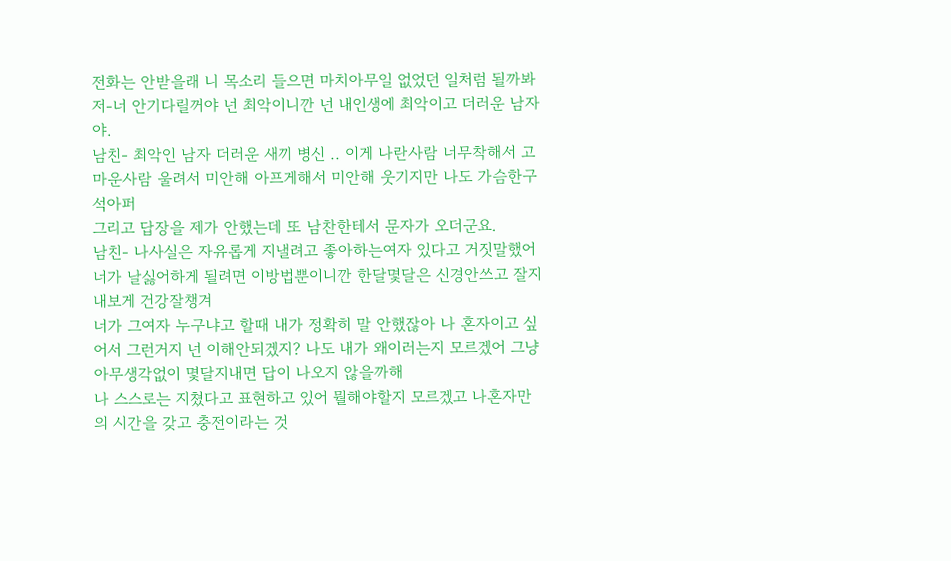전화는 안받을래 니 목소리 들으면 마치아무일 없었던 일처럼 될까봐
저-너 안기다릴꺼야 넌 최악이니깐 넌 내인생에 최악이고 더러운 남자야.
남친- 최악인 남자 더러운 새끼 병신 .. 이게 나란사람 너무착해서 고마운사람 울려서 미안해 아프게해서 미안해 웃기지만 나도 가슴한구석아퍼
그리고 답장을 제가 안했는데 또 남찬한테서 문자가 오더군요.
남친- 나사실은 자유롭게 지낼려고 좋아하는여자 있다고 거짓말했어 너가 날싫어하게 될려면 이방법뿐이니깐 한달몇달은 신경안쓰고 잘지내보게 건강잘챙겨
너가 그여자 누구냐고 할때 내가 정확히 말 안했잖아 나 혼자이고 싶어서 그런거지 넌 이해안되겠지? 나도 내가 왜이러는지 모르겠어 그냥 아무생각없이 몇달지내면 답이 나오지 않을까해
나 스스로는 지쳤다고 표현하고 있어 뭘해야할지 모르겠고 나혼자만의 시간을 갖고 충전이라는 것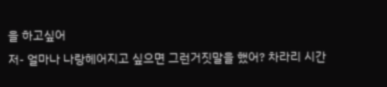을 하고싶어
저- 얼마나 나랑헤어지고 싶으면 그런거짓말을 했어? 차라리 시간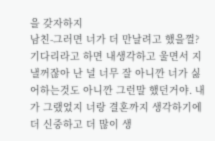을 갖자하지
남친-그러면 너가 더 만날려고 했을껄? 기다리라고 하면 내생각하고 울면서 지낼꺼잖아 난 널 너무 잘 아니깐 너가 싫어하는것도 아니깐 그런말 했던거야. 내가 그랬었지 너랑 결혼까지 생각하기에 더 신중하고 더 많이 생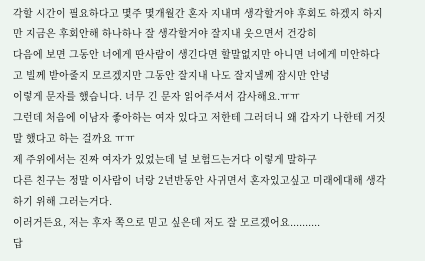각할 시간이 필요하다고 몇주 몇개월간 혼자 지내며 생각할거야 후회도 하겠지 하지만 지금은 후회안해 하나하나 잘 생각할거야 잘지내 웃으면서 건강히
다음에 보면 그동안 너에게 딴사람이 생긴다면 할말없지만 아니면 너에게 미안하다고 빌께 받아줄지 모르겠지만 그동안 잘지내 나도 잘지낼께 잠시만 안녕
이렇게 문자를 했습니다. 너무 긴 문자 읽어주셔서 감사해요.ㅠㅠ
그런데 처음에 이남자 좋아하는 여자 있다고 저한테 그러더니 왜 갑자기 나한테 거짓말 했다고 하는 걸까요 ㅠㅠ
제 주위에서는 진짜 여자가 있었는데 널 보험드는거다 이렇게 말하구
다른 친구는 정말 이사람이 너랑 2년반동안 사귀면서 혼자있고싶고 미래에대해 생각하기 위해 그러는거다.
이러거든요, 저는 후자 쪽으로 믿고 싶은데 저도 잘 모르겠어요..........
답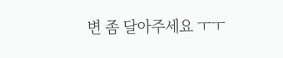변 좀 달아주세요 ㅜㅜ